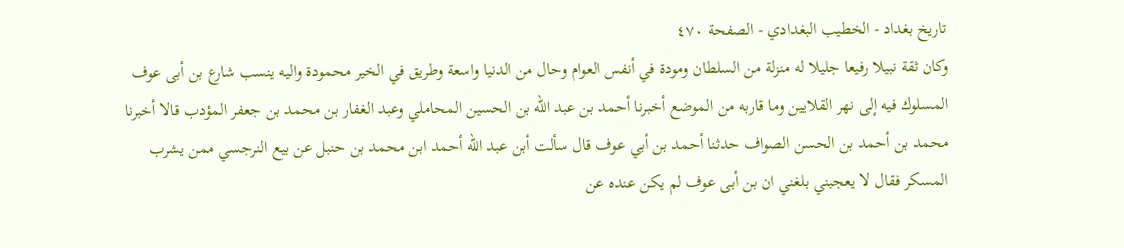تاريخ بغداد - الخطيب البغدادي - الصفحة ٤٧٠
وكان ثقة نبيلا رفيعا جليلا له منزلة من السلطان ومودة في أنفس العوام وحال من الدنيا واسعة وطريق في الخير محمودة واليه ينسب شارع بن أبى عوف المسلوك فيه إلى نهر القلايين وما قاربه من الموضع أخبرنا أحمد بن عبد الله بن الحسين المحاملي وعبد الغفار بن محمد بن جعفر المؤدب قالا أخبرنا محمد بن أحمد بن الحسن الصواف حدثنا أحمد بن أبي عوف قال سألت أبن عبد الله أحمد ابن محمد بن حنبل عن بيع النرجسي ممن يشرب المسكر فقال لا يعجبني بلغني ان بن أبى عوف لم يكن عنده عن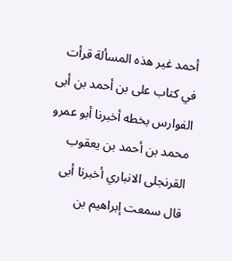أحمد غير هذه المسألة قرأت في كتاب على بن أحمد بن أبى الفوارس بخطه أخبرنا أبو عمرو محمد بن أحمد بن يعقوب القرنجلى الانباري أخبرنا أبى قال سمعت إبراهيم بن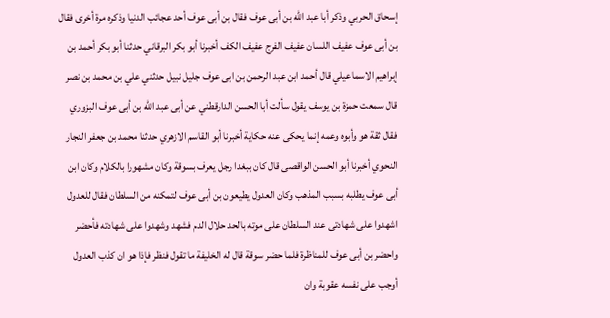إسحاق الحربي وذكر أبا عبد الله بن أبى عوف فقال بن أبى عوف أحد عجائب الدنيا وذكره مرة أخرى فقال بن أبى عوف عفيف اللسان عفيف الفرج عفيف الكف أخبرنا أبو بكر البرقاني حدثنا أبو بكر أحمد بن إبراهيم الاسماعيلي قال أحمد ابن عبد الرحمن بن ابى عوف جليل نبيل حدثني علي بن محمد بن نصر قال سمعت حمزة بن يوسف يقول سألت أبا الحسن الدارقطني عن أبى عبد الله بن أبى عوف البزوري فقال ثقة هو وأبوه وعمه إنما يحكى عنه حكاية أخبرنا أبو القاسم الازهري حدثنا محمد بن جعفر النجار النحوي أخبرنا أبو الحسن الواقصى قال كان ببغدا رجل يعرف بسوقة وكان مشهورا بالكلام وكان ابن أبى عوف يطلبه بسبب المذهب وكان العدول يطيعون بن أبى عوف لتمكنه من السلطان فقال للعدول اشهدوا على شهادتى عند السلطان على موته بالحد حلال الدم فشهد وشهدوا على شهادته فأحضر واحضر بن أبى عوف للمناظرة فلما حضر سوقة قال له الخليفة ما تقول فنظر فإذا هو ان كذب العدول أوجب على نفسه عقوبة وان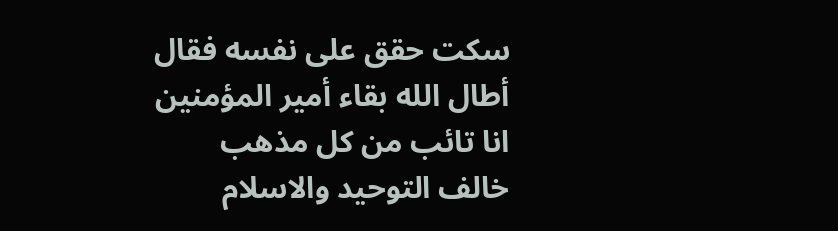سكت حقق على نفسه فقال أطال الله بقاء أمير المؤمنين انا تائب من كل مذهب خالف التوحيد والاسلام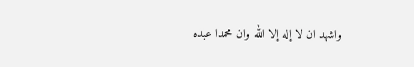واشهد ان لا إله إلا الله وان محمدا عبده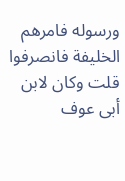ورسوله فامرهم الخليفة فانصرفوا قلت وكان لابن أبى عوف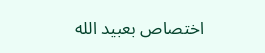اختصاص بعبيد الله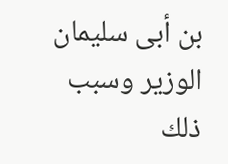بن أبى سليمان الوزير وسبب ذلك